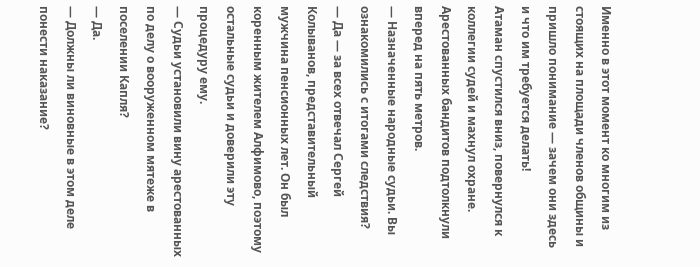Именно в этот момент ко многим из стоящих на площади членов общины и пришло понимание — зачем они здесь и что им требуется делать!
Атаман спустился вниз, повернулся к коллегии судей и махнул охране. Арестованных бандитов подтолкнули вперед на пять метров.
— Назначенные народные судьи. Вы ознакомились с итогами следствия?
— Да — за всех отвечал Сергей Колыванов, представительный мужчина пенсионных лет. Он был коренным жителем Алфимово, поэтому остальные судьи и доверили эту процедуру ему.
— Судьи установили вину арестованных по делу о вооруженном мятеже в поселении Капля?
— Да.
— Должны ли виновные в этом деле понести наказание?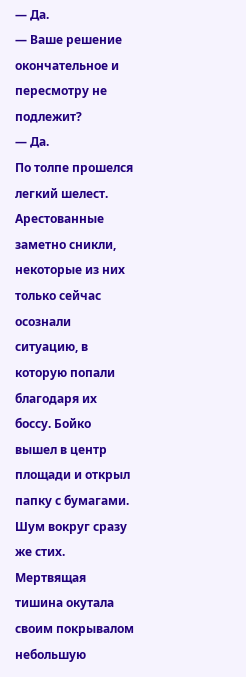— Да.
— Ваше решение окончательное и пересмотру не подлежит?
— Да.
По толпе прошелся легкий шелест. Арестованные заметно сникли, некоторые из них только сейчас осознали ситуацию, в которую попали благодаря их боссу. Бойко вышел в центр площади и открыл папку с бумагами. Шум вокруг сразу же стих. Мертвящая тишина окутала своим покрывалом небольшую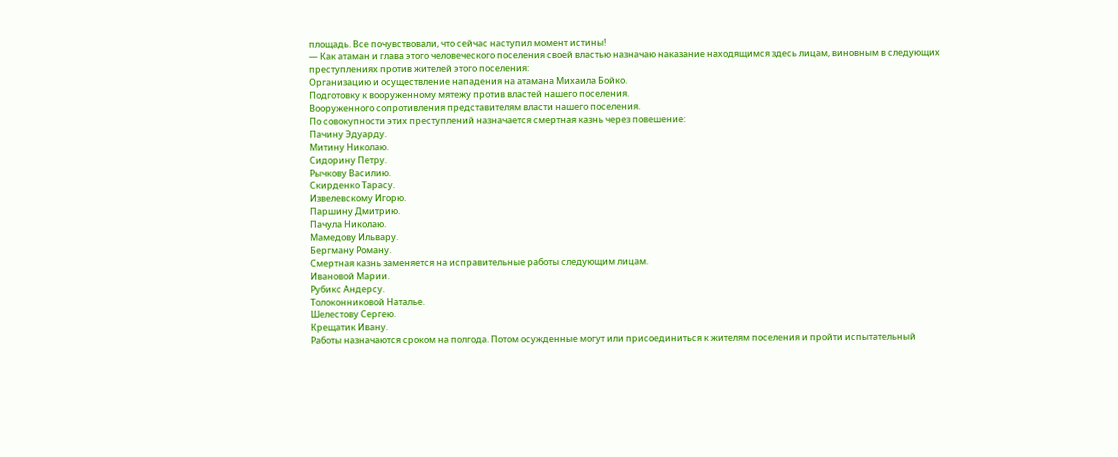площадь. Все почувствовали, что сейчас наступил момент истины!
— Как атаман и глава этого человеческого поселения своей властью назначаю наказание находящимся здесь лицам, виновным в следующих преступлениях против жителей этого поселения:
Организацию и осуществление нападения на атамана Михаила Бойко.
Подготовку к вооруженному мятежу против властей нашего поселения.
Вооруженного сопротивления представителям власти нашего поселения.
По совокупности этих преступлений назначается смертная казнь через повешение:
Пачину Эдуарду.
Митину Николаю.
Сидорину Петру.
Рычкову Василию.
Скирденко Тарасу.
Извелевскому Игорю.
Паршину Дмитрию.
Пачула Николаю.
Мамедову Ильвару.
Бергману Роману.
Смертная казнь заменяется на исправительные работы следующим лицам.
Ивановой Марии.
Рубикс Андерсу.
Толоконниковой Наталье.
Шелестову Сергею.
Крещатик Ивану.
Работы назначаются сроком на полгода. Потом осужденные могут или присоединиться к жителям поселения и пройти испытательный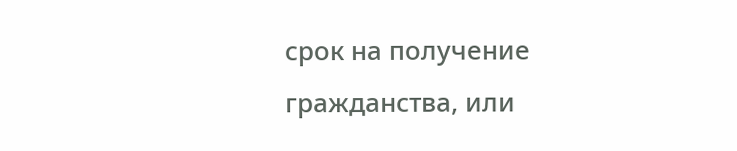срок на получение гражданства, или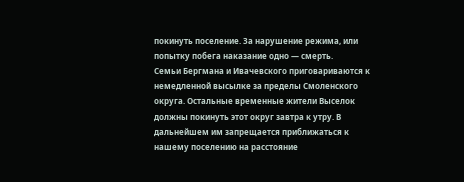покинуть поселение. За нарушение режима, или попытку побега наказание одно — смерть.
Семьи Бергмана и Ивачевского приговариваются к немедленной высылке за пределы Смоленского округа. Остальные временные жители Выселок должны покинуть этот округ завтра к утру. В дальнейшем им запрещается приближаться к нашему поселению на расстояние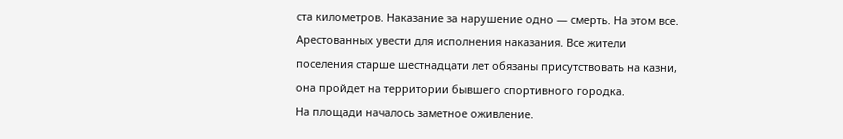ста километров. Наказание за нарушение одно — смерть. На этом все. Арестованных увести для исполнения наказания. Все жители поселения старше шестнадцати лет обязаны присутствовать на казни, она пройдет на территории бывшего спортивного городка.
На площади началось заметное оживление.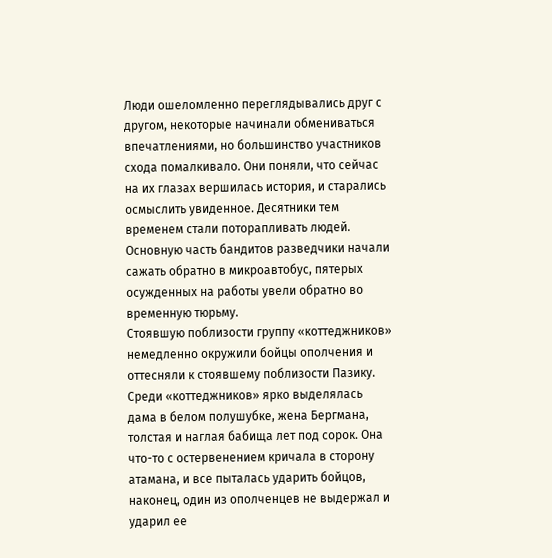Люди ошеломленно переглядывались друг с другом, некоторые начинали обмениваться впечатлениями, но большинство участников схода помалкивало. Они поняли, что сейчас на их глазах вершилась история, и старались осмыслить увиденное. Десятники тем временем стали поторапливать людей. Основную часть бандитов разведчики начали сажать обратно в микроавтобус, пятерых осужденных на работы увели обратно во временную тюрьму.
Стоявшую поблизости группу «коттеджников» немедленно окружили бойцы ополчения и оттесняли к стоявшему поблизости Пазику. Среди «коттеджников» ярко выделялась дама в белом полушубке, жена Бергмана, толстая и наглая бабища лет под сорок. Она что-то с остервенением кричала в сторону атамана, и все пыталась ударить бойцов, наконец, один из ополченцев не выдержал и ударил ее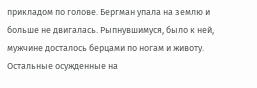прикладом по голове. Бергман упала на землю и больше не двигалась. Рыпнувшимуся, было к ней, мужчине досталось берцами по ногам и животу. Остальные осужденные на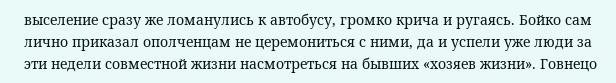выселение сразу же ломанулись к автобусу, громко крича и ругаясь. Бойко сам лично приказал ополченцам не церемониться с ними, да и успели уже люди за эти недели совместной жизни насмотреться на бывших «хозяев жизни». Говнецо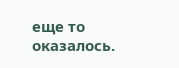еще то оказалось.